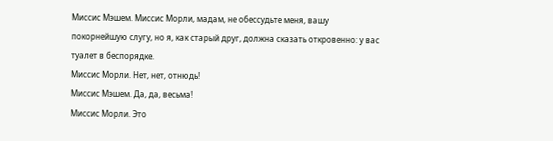Миссис Мэшем. Миссис Морли, мадам, не обессудьте меня, вашу покорнейшую слугу, но я, как старый друг, должна сказать откровенно: у вас туалет в беспорядке.
Миссис Морли. Нет, нет, отнюдь!
Миссис Мэшем. Да, да, весьма!
Миссис Морли. Это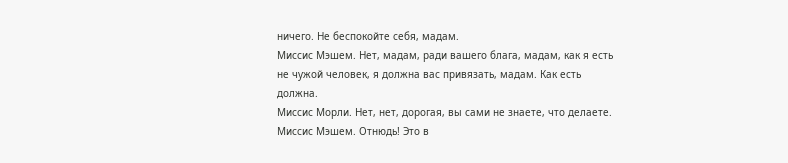ничего. Не беспокойте себя, мадам.
Миссис Мэшем. Нет, мадам, ради вашего блага, мадам, как я есть не чужой человек, я должна вас привязать, мадам. Как есть должна.
Миссис Морли. Нет, нет, дорогая, вы сами не знаете, что делаете.
Миссис Мэшем. Отнюдь! Это в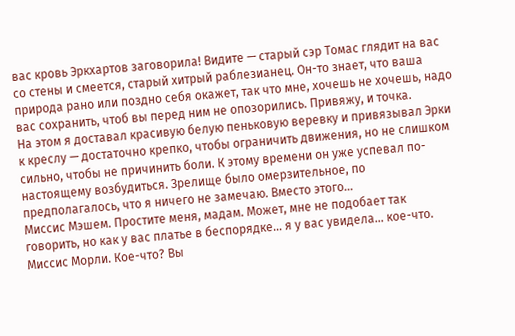вас кровь Эркхартов заговорила! Видите — старый сэр Томас глядит на вас со стены и смеется, старый хитрый раблезианец. Он-то знает, что ваша природа рано или поздно себя окажет, так что мне, хочешь не хочешь, надо вас сохранить, чтоб вы перед ним не опозорились. Привяжу, и точка.
На этом я доставал красивую белую пеньковую веревку и привязывал Эрки к креслу — достаточно крепко, чтобы ограничить движения, но не слишком сильно, чтобы не причинить боли. К этому времени он уже успевал по-настоящему возбудиться. Зрелище было омерзительное, по предполагалось, что я ничего не замечаю. Вместо этого…
Миссис Мэшем. Простите меня, мадам. Может, мне не подобает так говорить, но как у вас платье в беспорядке… я у вас увидела… кое-что.
Миссис Морли. Кое-что? Вы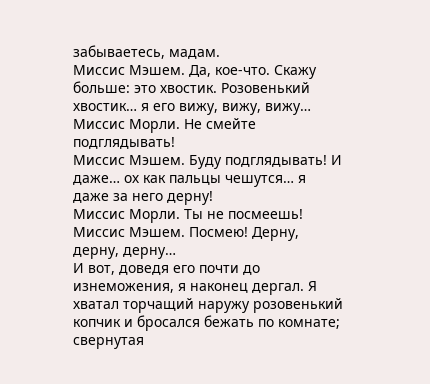забываетесь, мадам.
Миссис Мэшем. Да, кое-что. Скажу больше: это хвостик. Розовенький хвостик… я его вижу, вижу, вижу…
Миссис Морли. Не смейте подглядывать!
Миссис Мэшем. Буду подглядывать! И даже… ох как пальцы чешутся… я даже за него дерну!
Миссис Морли. Ты не посмеешь!
Миссис Мэшем. Посмею! Дерну, дерну, дерну…
И вот, доведя его почти до изнеможения, я наконец дергал. Я хватал торчащий наружу розовенький копчик и бросался бежать по комнате; свернутая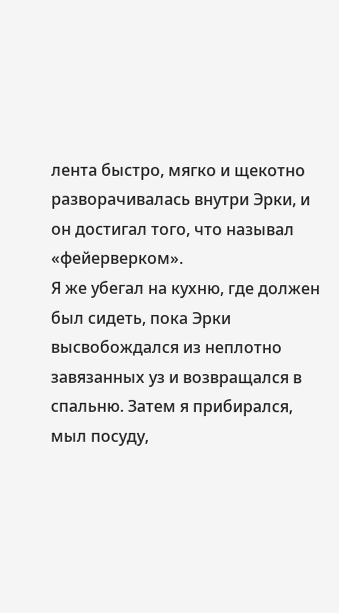лента быстро, мягко и щекотно разворачивалась внутри Эрки, и он достигал того, что называл «фейерверком».
Я же убегал на кухню, где должен был сидеть, пока Эрки высвобождался из неплотно завязанных уз и возвращался в спальню. Затем я прибирался, мыл посуду,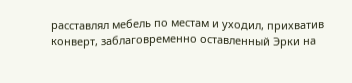расставлял мебель по местам и уходил, прихватив конверт, заблаговременно оставленный Эрки на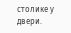столике у двери.